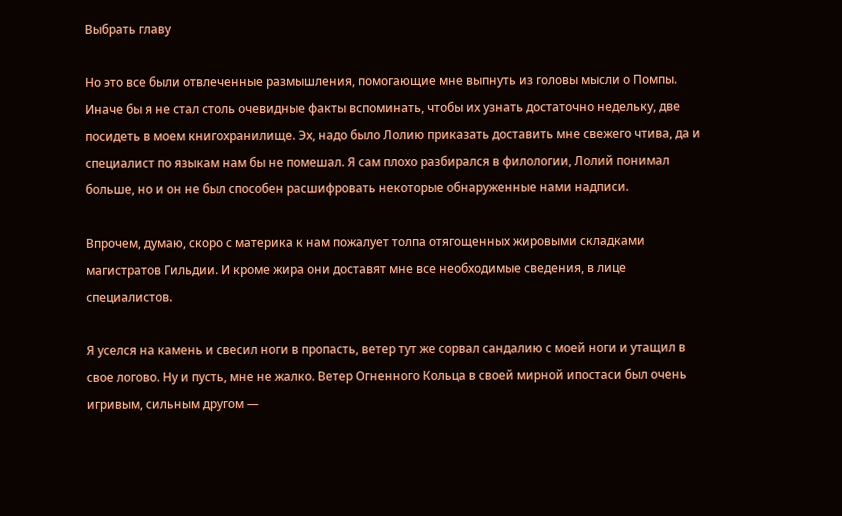Выбрать главу

Но это все были отвлеченные размышления, помогающие мне выпнуть из головы мысли о Помпы. Иначе бы я не стал столь очевидные факты вспоминать, чтобы их узнать достаточно недельку, две посидеть в моем книгохранилище. Эх, надо было Лолию приказать доставить мне свежего чтива, да и специалист по языкам нам бы не помешал. Я сам плохо разбирался в филологии, Лолий понимал больше, но и он не был способен расшифровать некоторые обнаруженные нами надписи.

Впрочем, думаю, скоро с материка к нам пожалует толпа отягощенных жировыми складками магистратов Гильдии. И кроме жира они доставят мне все необходимые сведения, в лице специалистов.

Я уселся на камень и свесил ноги в пропасть, ветер тут же сорвал сандалию с моей ноги и утащил в свое логово. Ну и пусть, мне не жалко. Ветер Огненного Кольца в своей мирной ипостаси был очень игривым, сильным другом —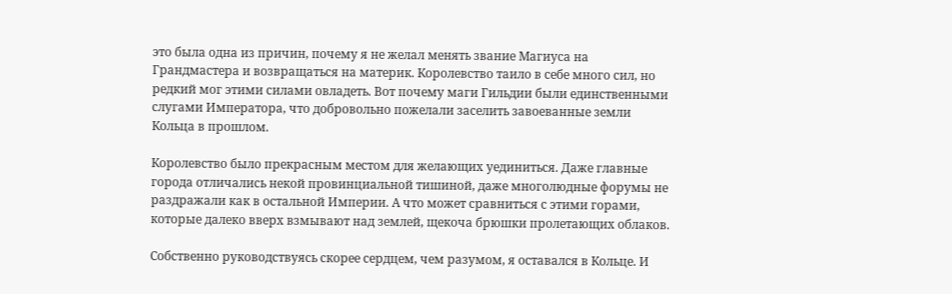это была одна из причин, почему я не желал менять звание Магиуса на Грандмастера и возвращаться на материк. Королевство таило в себе много сил, но редкий мог этими силами овладеть. Вот почему маги Гильдии были единственными слугами Императора, что добровольно пожелали заселить завоеванные земли Кольца в прошлом.

Королевство было прекрасным местом для желающих уединиться. Даже главные города отличались некой провинциальной тишиной, даже многолюдные форумы не раздражали как в остальной Империи. А что может сравниться с этими горами, которые далеко вверх взмывают над землей, щекоча брюшки пролетающих облаков.

Собственно руководствуясь скорее сердцем, чем разумом, я оставался в Кольце. И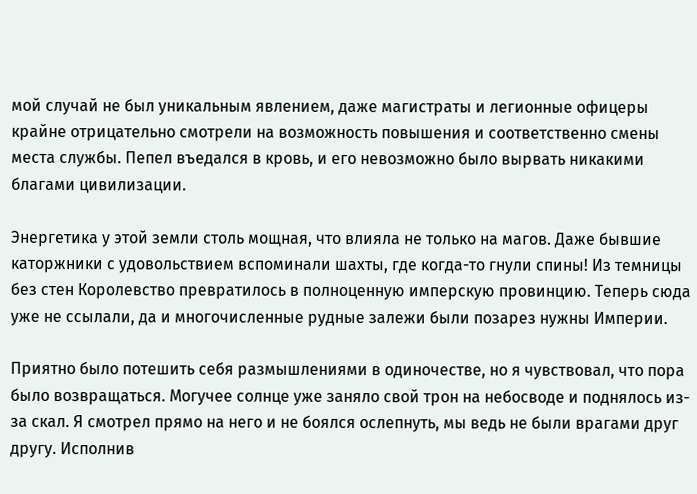мой случай не был уникальным явлением, даже магистраты и легионные офицеры крайне отрицательно смотрели на возможность повышения и соответственно смены места службы. Пепел въедался в кровь, и его невозможно было вырвать никакими благами цивилизации.

Энергетика у этой земли столь мощная, что влияла не только на магов. Даже бывшие каторжники с удовольствием вспоминали шахты, где когда-то гнули спины! Из темницы без стен Королевство превратилось в полноценную имперскую провинцию. Теперь сюда уже не ссылали, да и многочисленные рудные залежи были позарез нужны Империи.

Приятно было потешить себя размышлениями в одиночестве, но я чувствовал, что пора было возвращаться. Могучее солнце уже заняло свой трон на небосводе и поднялось из-за скал. Я смотрел прямо на него и не боялся ослепнуть, мы ведь не были врагами друг другу. Исполнив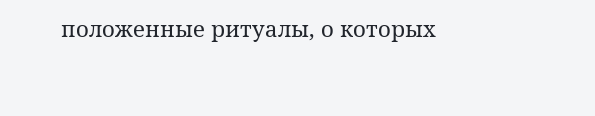положенные ритуалы, о которых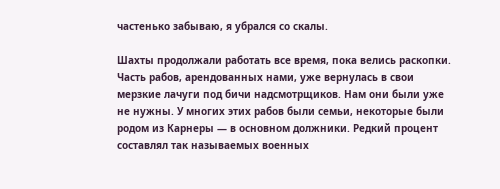частенько забываю, я убрался со скалы.

Шахты продолжали работать все время, пока велись раскопки. Часть рабов, арендованных нами, уже вернулась в свои мерзкие лачуги под бичи надсмотрщиков. Нам они были уже не нужны. У многих этих рабов были семьи, некоторые были родом из Карнеры — в основном должники. Редкий процент составлял так называемых военных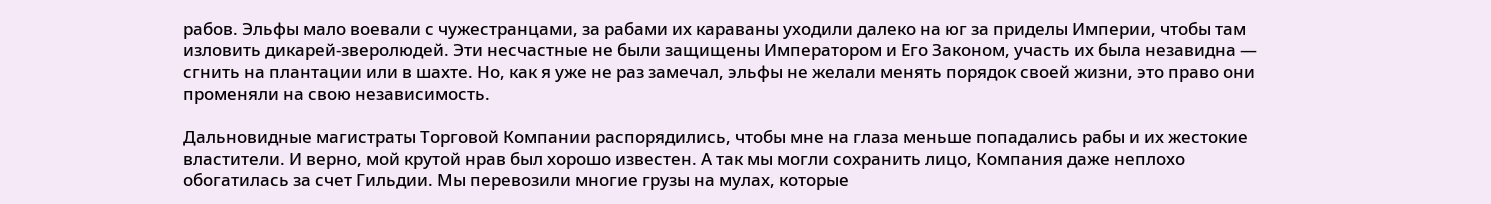рабов. Эльфы мало воевали с чужестранцами, за рабами их караваны уходили далеко на юг за приделы Империи, чтобы там изловить дикарей-зверолюдей. Эти несчастные не были защищены Императором и Его Законом, участь их была незавидна — сгнить на плантации или в шахте. Но, как я уже не раз замечал, эльфы не желали менять порядок своей жизни, это право они променяли на свою независимость.

Дальновидные магистраты Торговой Компании распорядились, чтобы мне на глаза меньше попадались рабы и их жестокие властители. И верно, мой крутой нрав был хорошо известен. А так мы могли сохранить лицо, Компания даже неплохо обогатилась за счет Гильдии. Мы перевозили многие грузы на мулах, которые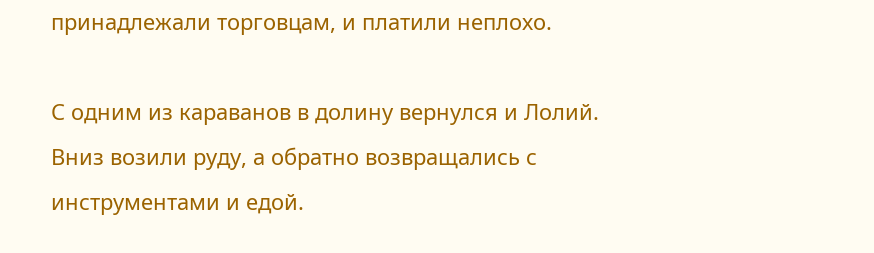принадлежали торговцам, и платили неплохо.

С одним из караванов в долину вернулся и Лолий. Вниз возили руду, а обратно возвращались с инструментами и едой.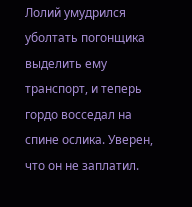Лолий умудрился уболтать погонщика выделить ему транспорт, и теперь гордо восседал на спине ослика. Уверен, что он не заплатил.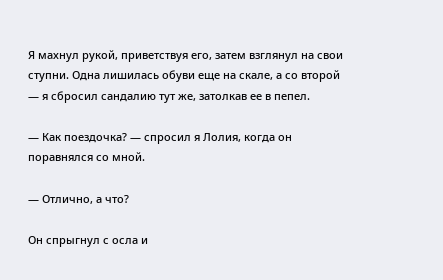Я махнул рукой, приветствуя его, затем взглянул на свои ступни. Одна лишилась обуви еще на скале, а со второй — я сбросил сандалию тут же, затолкав ее в пепел.

— Как поездочка? — спросил я Лолия, когда он поравнялся со мной.

— Отлично, а что?

Он спрыгнул с осла и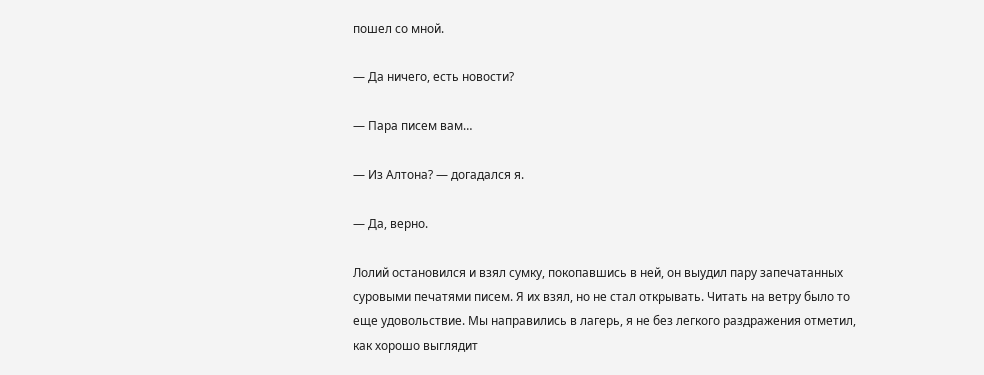пошел со мной.

— Да ничего, есть новости?

— Пара писем вам…

— Из Алтона? — догадался я.

— Да, верно.

Лолий остановился и взял сумку, покопавшись в ней, он выудил пару запечатанных суровыми печатями писем. Я их взял, но не стал открывать. Читать на ветру было то еще удовольствие. Мы направились в лагерь, я не без легкого раздражения отметил, как хорошо выглядит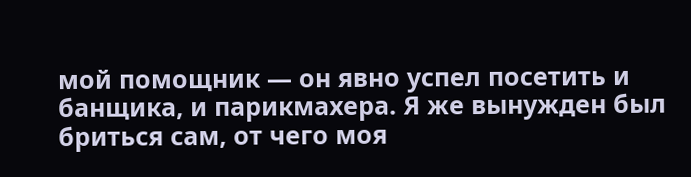мой помощник — он явно успел посетить и банщика, и парикмахера. Я же вынужден был бриться сам, от чего моя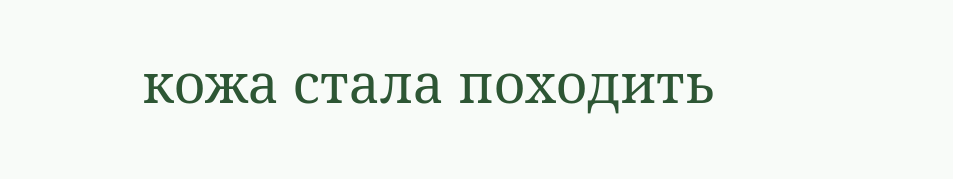кожа стала походить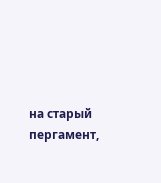на старый пергамент,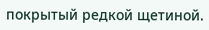покрытый редкой щетиной.